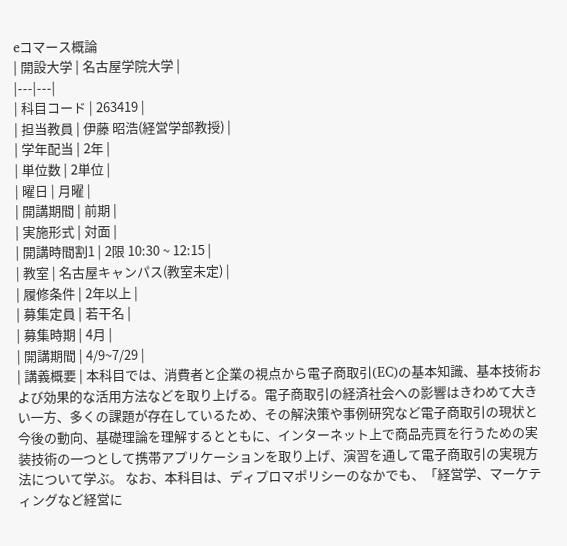eコマース概論
| 開設大学 | 名古屋学院大学 |
|---|---|
| 科目コード | 263419 |
| 担当教員 | 伊藤 昭浩(経営学部教授) |
| 学年配当 | 2年 |
| 単位数 | 2単位 |
| 曜日 | 月曜 |
| 開講期間 | 前期 |
| 実施形式 | 対面 |
| 開講時間割1 | 2限 10:30 ~ 12:15 |
| 教室 | 名古屋キャンパス(教室未定) |
| 履修条件 | 2年以上 |
| 募集定員 | 若干名 |
| 募集時期 | 4月 |
| 開講期間 | 4/9~7/29 |
| 講義概要 | 本科目では、消費者と企業の視点から電子商取引(EC)の基本知識、基本技術および効果的な活用方法などを取り上げる。電子商取引の経済社会への影響はきわめて大きい一方、多くの課題が存在しているため、その解決策や事例研究など電子商取引の現状と今後の動向、基礎理論を理解するとともに、インターネット上で商品売買を行うための実装技術の一つとして携帯アプリケーションを取り上げ、演習を通して電子商取引の実現方法について学ぶ。 なお、本科目は、ディプロマポリシーのなかでも、「経営学、マーケティングなど経営に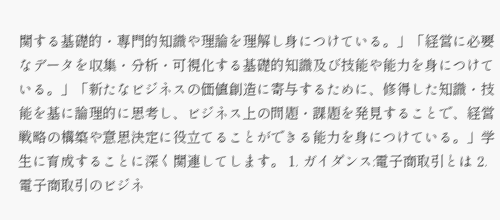関する基礎的・専門的知識や理論を理解し身につけている。」「経営に必要なデータを収集・分析・可視化する基礎的知識及び技能や能力を身につけている。」「新たなビジネスの価値創造に寄与するために、修得した知識・技能を基に論理的に思考し、ビジネス上の問題・課題を発見することで、経営戦略の構築や意思決定に役立てることができる能力を身につけている。」学生に育成することに深く関連してします。 1. ガイダンス:電子商取引とは 2. 電子商取引のビジネ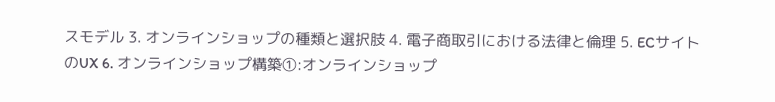スモデル 3. オンラインショップの種類と選択肢 4. 電子商取引における法律と倫理 5. ECサイトのUX 6. オンラインショップ構築①:オンラインショップ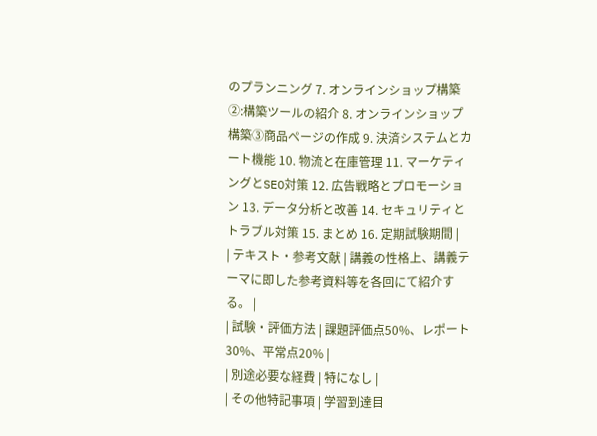のプランニング 7. オンラインショップ構築②:構築ツールの紹介 8. オンラインショップ構築③商品ページの作成 9. 決済システムとカート機能 10. 物流と在庫管理 11. マーケティングとSEO対策 12. 広告戦略とプロモーション 13. データ分析と改善 14. セキュリティとトラブル対策 15. まとめ 16. 定期試験期間 |
| テキスト・参考文献 | 講義の性格上、講義テーマに即した参考資料等を各回にて紹介する。 |
| 試験・評価方法 | 課題評価点50%、レポート30%、平常点20% |
| 別途必要な経費 | 特になし |
| その他特記事項 | 学習到達目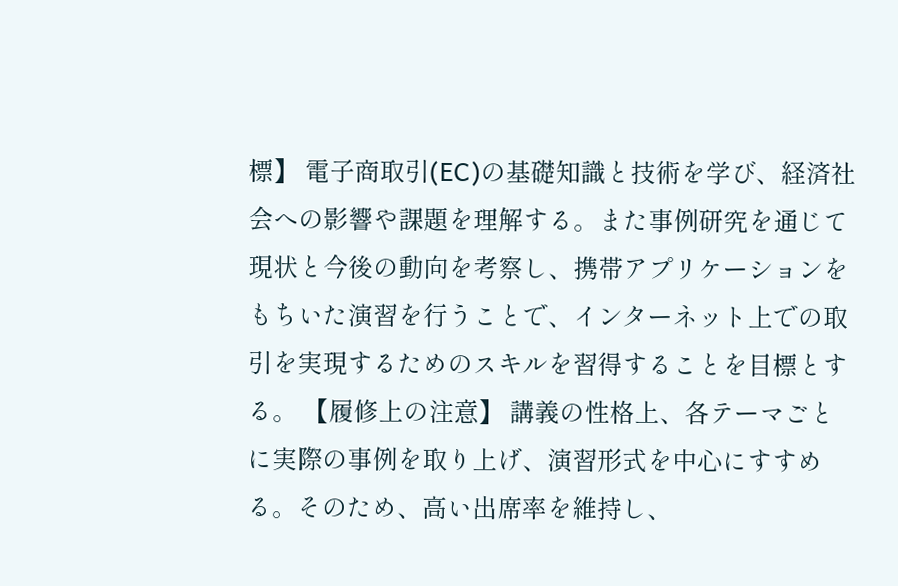標】 電子商取引(EC)の基礎知識と技術を学び、経済社会への影響や課題を理解する。また事例研究を通じて現状と今後の動向を考察し、携帯アプリケーションをもちいた演習を行うことで、インターネット上での取引を実現するためのスキルを習得することを目標とする。 【履修上の注意】 講義の性格上、各テーマごとに実際の事例を取り上げ、演習形式を中心にすすめる。そのため、高い出席率を維持し、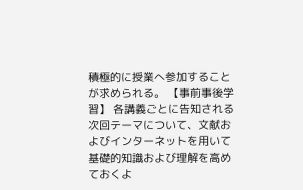積極的に授業へ参加することが求められる。 【事前事後学習】 各講義ごとに告知される次回テーマについて、文献およびインターネットを用いて基礎的知識および理解を高めておくよ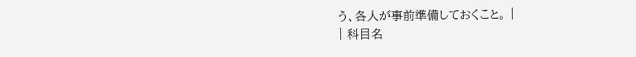う、各人が事前準備しておくこと。 |
| 科目名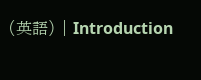(英語) | Introduction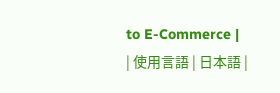to E-Commerce |
| 使用言語 | 日本語 |